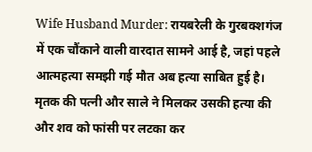Wife Husband Murder: रायबरेली के गुरबक्शगंज में एक चौंकाने वाली वारदात सामने आई है, जहां पहले आत्महत्या समझी गई मौत अब हत्या साबित हुई है। मृतक की पत्नी और साले ने मिलकर उसकी हत्या की और शव को फांसी पर लटका कर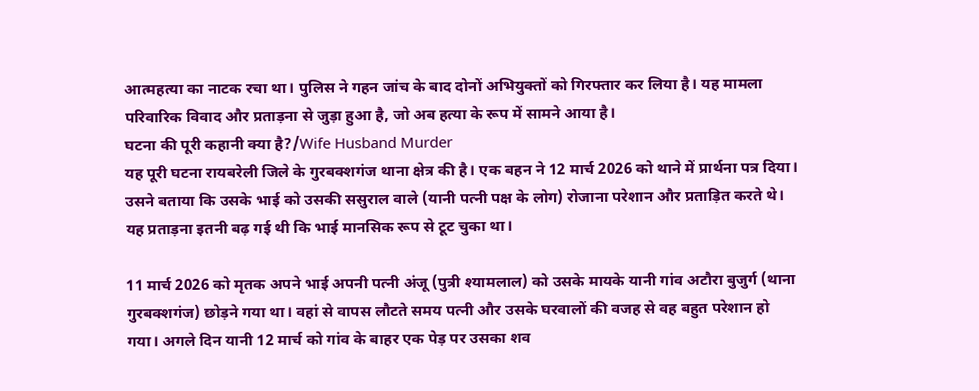आत्महत्या का नाटक रचा था। पुलिस ने गहन जांच के बाद दोनों अभियुक्तों को गिरफ्तार कर लिया है। यह मामला परिवारिक विवाद और प्रताड़ना से जुड़ा हुआ है, जो अब हत्या के रूप में सामने आया है।
घटना की पूरी कहानी क्या है?/Wife Husband Murder
यह पूरी घटना रायबरेली जिले के गुरबक्शगंज थाना क्षेत्र की है। एक बहन ने 12 मार्च 2026 को थाने में प्रार्थना पत्र दिया। उसने बताया कि उसके भाई को उसकी ससुराल वाले (यानी पत्नी पक्ष के लोग) रोजाना परेशान और प्रताड़ित करते थे। यह प्रताड़ना इतनी बढ़ गई थी कि भाई मानसिक रूप से टूट चुका था।

11 मार्च 2026 को मृतक अपने भाई अपनी पत्नी अंजू (पुत्री श्यामलाल) को उसके मायके यानी गांव अटौरा बुजुर्ग (थाना गुरबक्शगंज) छोड़ने गया था। वहां से वापस लौटते समय पत्नी और उसके घरवालों की वजह से वह बहुत परेशान हो गया। अगले दिन यानी 12 मार्च को गांव के बाहर एक पेड़ पर उसका शव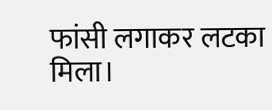फांसी लगाकर लटका मिला।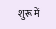शुरू में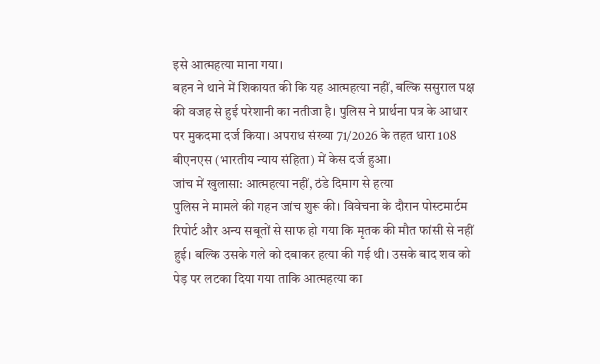इसे आत्महत्या माना गया।
बहन ने थाने में शिकायत की कि यह आत्महत्या नहीं, बल्कि ससुराल पक्ष की वजह से हुई परेशानी का नतीजा है। पुलिस ने प्रार्थना पत्र के आधार पर मुकदमा दर्ज किया। अपराध संख्या 71/2026 के तहत धारा 108 बीएनएस (भारतीय न्याय संहिता) में केस दर्ज हुआ।
जांच में खुलासा: आत्महत्या नहीं, ठंडे दिमाग से हत्या
पुलिस ने मामले की गहन जांच शुरू की। विवेचना के दौरान पोस्टमार्टम रिपोर्ट और अन्य सबूतों से साफ हो गया कि मृतक की मौत फांसी से नहीं हुई। बल्कि उसके गले को दबाकर हत्या की गई थी। उसके बाद शव को पेड़ पर लटका दिया गया ताकि आत्महत्या का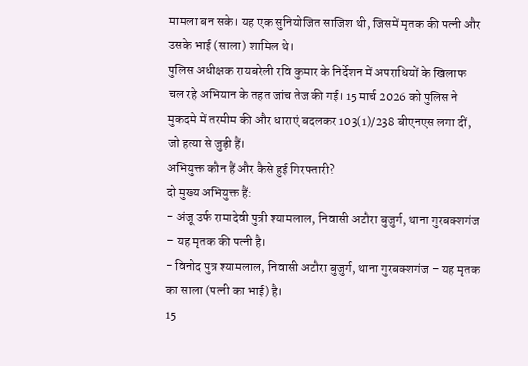मामला बन सके। यह एक सुनियोजित साजिश थी, जिसमें मृतक की पत्नी और उसके भाई (साला) शामिल थे।
पुलिस अधीक्षक रायबरेली रवि कुमार के निर्देशन में अपराधियों के खिलाफ चल रहे अभियान के तहत जांच तेज की गई। 15 मार्च 2026 को पुलिस ने मुकदमे में तरमीम की और धाराएं बदलकर 103(1)/238 बीएनएस लगा दीं, जो हत्या से जुड़ी हैं।
अभियुक्त कौन हैं और कैसे हुई गिरफ्तारी?
दो मुख्य अभियुक्त हैं:
- अंजू उर्फ रामादेवी पुत्री श्यामलाल, निवासी अटौरा बुजुर्ग, थाना गुरबक्शगंज – यह मृतक की पत्नी है।
- विनोद पुत्र श्यामलाल, निवासी अटौरा बुजुर्ग, थाना गुरबक्शगंज – यह मृतक का साला (पत्नी का भाई) है।
15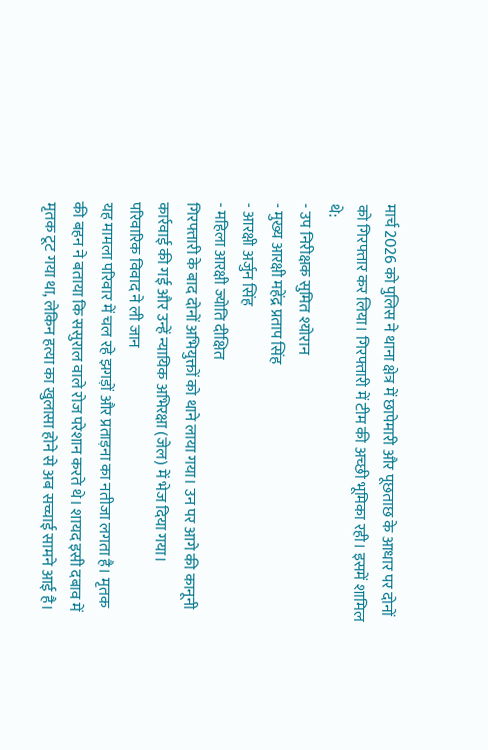मार्च 2026 को पुलिस ने थाना क्षेत्र में छापेमारी और पूछताछ के आधार पर दोनों को गिरफ्तार कर लिया। गिरफ्तारी में टीम की अच्छी भूमिका रही। इसमें शामिल थे:
- उप निरीक्षक सुमित श्योरान
- मुख्य आरक्षी महेंद्र प्रताप सिंह
- आरक्षी अर्जुन सिंह
- महिला आरक्षी ज्योति दीक्षित
गिरफ्तारी के बाद दोनों अभियुक्तों को थाने लाया गया। उन पर आगे की कानूनी कार्रवाई की गई और उन्हें न्यायिक अभिरक्षा (जेल) में भेज दिया गया।
परिवारिक विवाद ने ली जान
यह मामला परिवार में चल रहे झगड़ों और प्रताड़ना का नतीजा लगता है। मृतक की बहन ने बताया कि ससुराल वाले रोज परेशान करते थे। शायद इसी दबाव में मृतक टूट गया था, लेकिन हत्या का खुलासा होने से अब सच्चाई सामने आई है।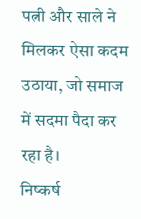पत्नी और साले ने मिलकर ऐसा कदम उठाया, जो समाज में सदमा पैदा कर रहा है।
निष्कर्ष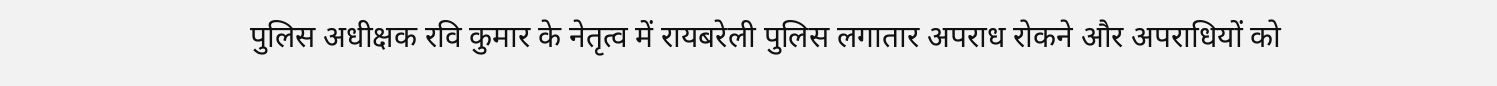पुलिस अधीक्षक रवि कुमार के नेतृत्व में रायबरेली पुलिस लगातार अपराध रोकने और अपराधियों को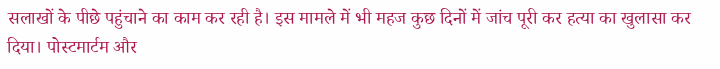सलाखों के पीछे पहुंचाने का काम कर रही है। इस मामले में भी महज कुछ दिनों में जांच पूरी कर हत्या का खुलासा कर दिया। पोस्टमार्टम और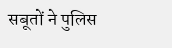सबूतों ने पुलिस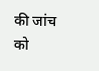की जांच को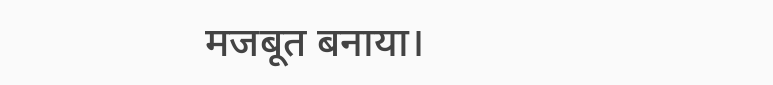मजबूत बनाया।